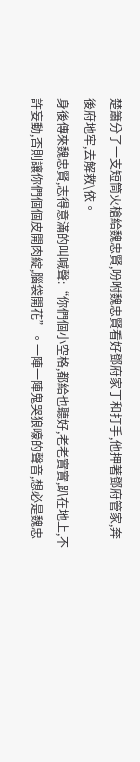楚簫分了一支短筒火槍給魏忠賢,吩咐魏忠賢看好鄧府家丁和打手,他押著鄧府管家,奔後府地牢,去解救\依。
身後傳來魏忠賢,志得意滿的叫喊聲:“你們個小空格,都給也聽好,老老實實,趴在地上,不許妄動,否則讓你們個個皮開肉綻,腦袋開花”。一陣一陣鬼哭狼嚎的聲音,想必是魏忠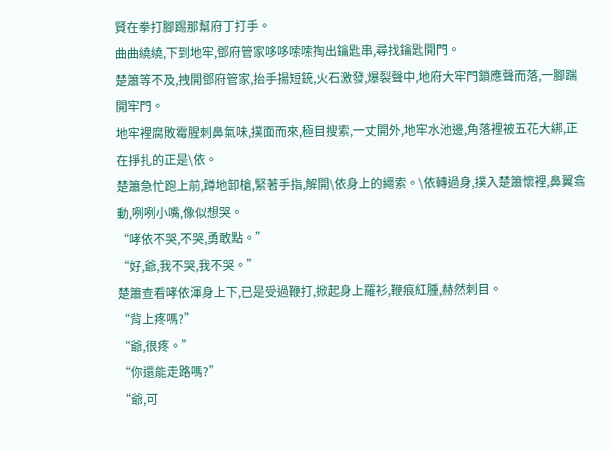賢在拳打腳踢那幫府丁打手。
曲曲繞繞,下到地牢,鄧府管家哆哆嗦嗦掏出鑰匙串,尋找鑰匙開門。
楚簫等不及,拽開鄧府管家,抬手揚短銃,火石激發,爆裂聲中,地府大牢門鎖應聲而落,一腳踹開牢門。
地牢裡腐敗霉腥刺鼻氣味,撲面而來,極目搜索,一丈開外,地牢水池邊,角落裡被五花大綁,正在掙扎的正是\依。
楚簫急忙跑上前,蹲地卸槍,緊著手指,解開\依身上的繩索。\依轉過身,撲入楚簫懷裡,鼻翼翕動,咧咧小嘴,像似想哭。
“哮依不哭,不哭,勇敢點。”
“好,爺,我不哭,我不哭。”
楚簫查看哮依渾身上下,已是受過鞭打,掀起身上羅衫,鞭痕紅腫,赫然刺目。
“背上疼嗎?”
“爺,很疼。”
“你還能走路嗎?”
“爺,可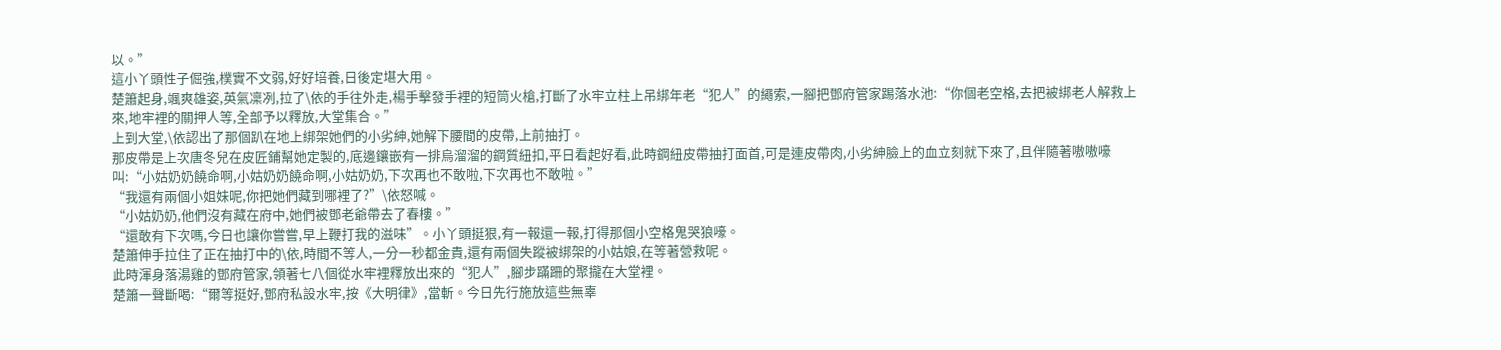以。”
這小丫頭性子倔強,樸實不文弱,好好培養,日後定堪大用。
楚簫起身,颯爽雄姿,英氣凜冽,拉了\依的手往外走,楊手擊發手裡的短筒火槍,打斷了水牢立柱上吊綁年老“犯人”的繩索,一腳把鄧府管家踢落水池:“你個老空格,去把被綁老人解救上來,地牢裡的關押人等,全部予以釋放,大堂集合。”
上到大堂,\依認出了那個趴在地上綁架她們的小劣紳,她解下腰間的皮帶,上前抽打。
那皮帶是上次唐冬兒在皮匠鋪幫她定製的,底邊鑲嵌有一排烏溜溜的鋼質紐扣,平日看起好看,此時鋼紐皮帶抽打面首,可是連皮帶肉,小劣紳臉上的血立刻就下來了,且伴隨著嗷嗷嚎叫:“小姑奶奶饒命啊,小姑奶奶饒命啊,小姑奶奶,下次再也不敢啦,下次再也不敢啦。”
“我還有兩個小姐妹呢,你把她們藏到哪裡了?”\依怒喊。
“小姑奶奶,他們沒有藏在府中,她們被鄧老爺帶去了春樓。”
“還敢有下次嗎,今日也讓你嘗嘗,早上鞭打我的滋味”。小丫頭挺狠,有一報還一報,打得那個小空格鬼哭狼嚎。
楚簫伸手拉住了正在抽打中的\依,時間不等人,一分一秒都金貴,還有兩個失蹤被綁架的小姑娘,在等著營救呢。
此時渾身落湯雞的鄧府管家,領著七八個從水牢裡釋放出來的“犯人”,腳步蹣跚的聚攏在大堂裡。
楚簫一聲斷喝:“爾等挺好,鄧府私設水牢,按《大明律》,當斬。今日先行施放這些無辜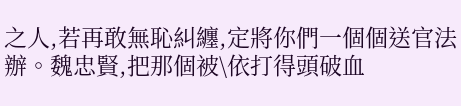之人,若再敢無恥糾纏,定將你們一個個送官法辦。魏忠賢,把那個被\依打得頭破血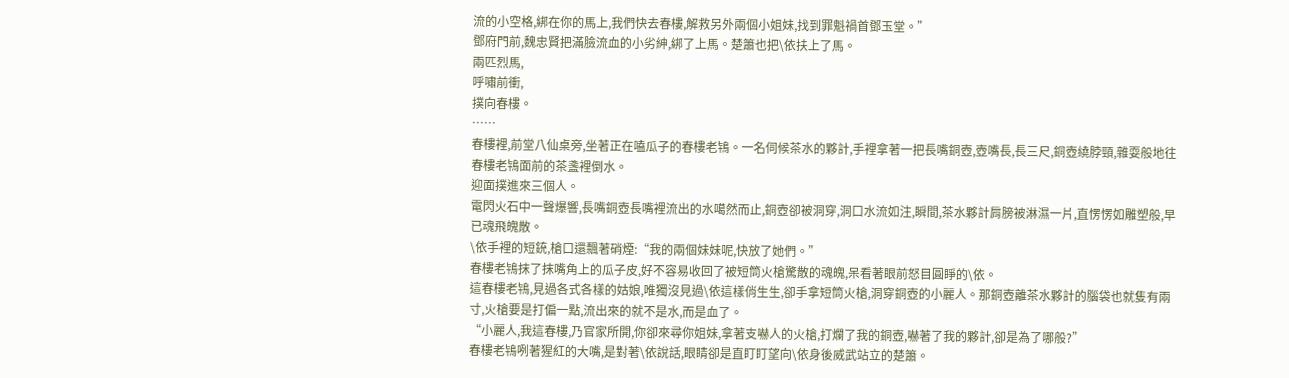流的小空格,綁在你的馬上,我們快去春樓,解救另外兩個小姐妹,找到罪魁禍首鄧玉堂。”
鄧府門前,魏忠賢把滿臉流血的小劣紳,綁了上馬。楚簫也把\依扶上了馬。
兩匹烈馬,
呼嘯前衝,
撲向春樓。
……
春樓裡,前堂八仙桌旁,坐著正在嗑瓜子的春樓老鴇。一名伺候茶水的夥計,手裡拿著一把長嘴銅壺,壺嘴長,長三尺,銅壺繞脖頸,雜耍般地往春樓老鴇面前的茶盞裡倒水。
迎面撲進來三個人。
電閃火石中一聲爆響,長嘴銅壺長嘴裡流出的水噶然而止,銅壺卻被洞穿,洞口水流如注,瞬間,茶水夥計肩膀被淋濕一片,直愣愣如雕塑般,早已魂飛魄散。
\依手裡的短銃,槍口還飄著硝煙:“我的兩個妹妹呢,快放了她們。”
春樓老鴇抹了抹嘴角上的瓜子皮,好不容易收回了被短筒火槍驚散的魂魄,呆看著眼前怒目圓睜的\依。
這春樓老鴇,見過各式各樣的姑娘,唯獨沒見過\依這樣俏生生,卻手拿短筒火槍,洞穿銅壺的小麗人。那銅壺離茶水夥計的腦袋也就隻有兩寸,火槍要是打偏一點,流出來的就不是水,而是血了。
“小麗人,我這春樓,乃官家所開,你卻來尋你姐妹,拿著支嚇人的火槍,打爛了我的銅壺,嚇著了我的夥計,卻是為了哪般?”
春樓老鴇咧著猩紅的大嘴,是對著\依說話,眼睛卻是直盯盯望向\依身後威武站立的楚簫。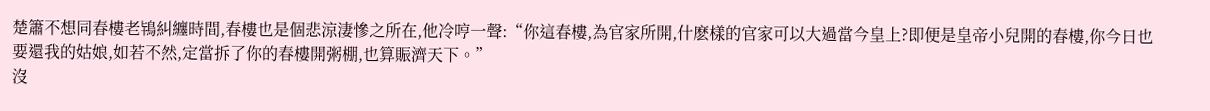楚簫不想同春樓老鴇糾纏時間,春樓也是個悲涼淒慘之所在,他冷哼一聲:“你這春樓,為官家所開,什麽樣的官家可以大過當今皇上?即便是皇帝小兒開的春樓,你今日也要還我的姑娘,如若不然,定當拆了你的春樓開粥棚,也算賑濟天下。”
沒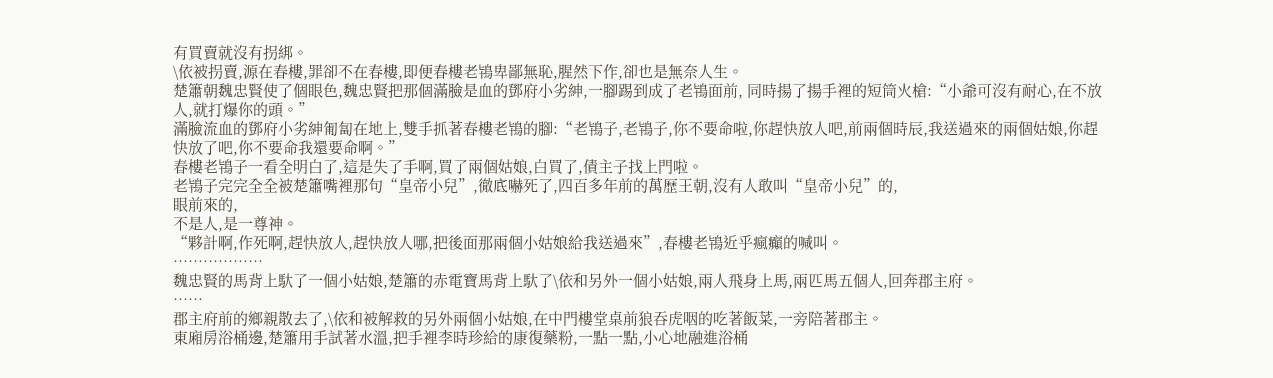有買賣就沒有拐綁。
\依被拐賣,源在春樓,罪卻不在春樓,即便春樓老鴇卑鄙無恥,腥然下作,卻也是無奈人生。
楚簫朝魏忠賢使了個眼色,魏忠賢把那個滿臉是血的鄧府小劣紳,一腳踢到成了老鴇面前, 同時揚了揚手裡的短筒火槍:“小爺可沒有耐心,在不放人,就打爆你的頭。”
滿臉流血的鄧府小劣紳匍匐在地上,雙手抓著春樓老鴇的腳:“老鴇子,老鴇子,你不要命啦,你趕快放人吧,前兩個時辰,我送過來的兩個姑娘,你趕快放了吧,你不要命我還要命啊。”
春樓老鴇子一看全明白了,這是失了手啊,買了兩個姑娘,白買了,債主子找上門啦。
老鴇子完完全全被楚簫嘴裡那句“皇帝小兒”,徹底嚇死了,四百多年前的萬歷王朝,沒有人敢叫“皇帝小兒”的,
眼前來的,
不是人,是一尊神。
“夥計啊,作死啊,趕快放人,趕快放人哪,把後面那兩個小姑娘給我送過來”,春樓老鴇近乎瘋癲的喊叫。
………………
魏忠賢的馬背上馱了一個小姑娘,楚簫的赤電寶馬背上馱了\依和另外一個小姑娘,兩人飛身上馬,兩匹馬五個人,回奔郡主府。
……
郡主府前的鄉親散去了,\依和被解救的另外兩個小姑娘,在中門樓堂桌前狼吞虎咽的吃著飯菜,一旁陪著郡主。
東廂房浴桶邊,楚簫用手試著水溫,把手裡李時珍給的康復藥粉,一點一點,小心地融進浴桶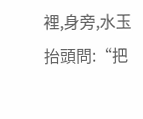裡,身旁,水玉抬頭問:“把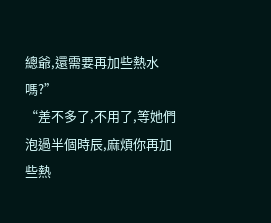總爺,還需要再加些熱水嗎?”
“差不多了,不用了,等她們泡過半個時辰,麻煩你再加些熱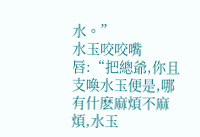水。”
水玉咬咬嘴唇:“把總爺,你且支喚水玉便是,哪有什麽麻煩不麻煩,水玉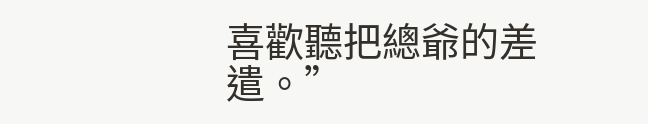喜歡聽把總爺的差遣。”